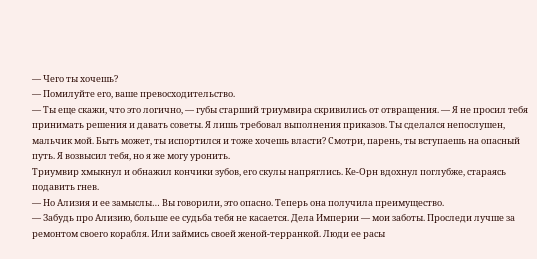— Чего ты хочешь?
— Помилуйте его, ваше превосходительство.
— Ты еще скажи, что это логично, — губы старший триумвира скривились от отвращения. — Я не просил тебя принимать решения и давать советы. Я лишь требовал выполнения приказов. Ты сделался непослушен, мальчик мой. Быть может, ты испортился и тоже хочешь власти? Смотри, парень, ты вступаешь на опасный путь. Я возвысил тебя, но я же могу уронить.
Триумвир хмыкнул и обнажил кончики зубов, его скулы напряглись. Ке-Орн вдохнул поглубже, стараясь подавить гнев.
— Но Ализия и ее замыслы… Вы говорили, это опасно. Теперь она получила преимущество.
— Забудь про Ализию, больше ее судьба тебя не касается. Дела Империи — мои заботы. Проследи лучше за ремонтом своего корабля. Или займись своей женой-терранкой. Люди ее расы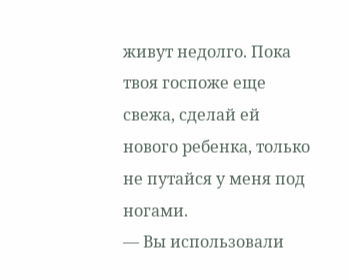живут недолго. Пока твоя госпоже еще свежа, сделай ей нового ребенка, только не путайся у меня под ногами.
— Вы использовали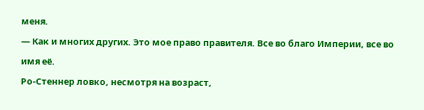меня.
— Как и многих других. Это мое право правителя. Все во благо Империи, все во имя её.
Ро-Стеннер ловко, несмотря на возраст,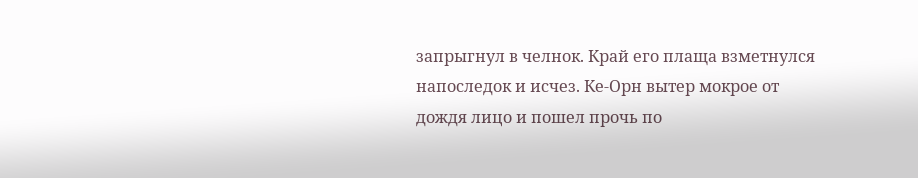запрыгнул в челнок. Край его плаща взметнулся напоследок и исчез. Ке-Орн вытер мокрое от дождя лицо и пошел прочь по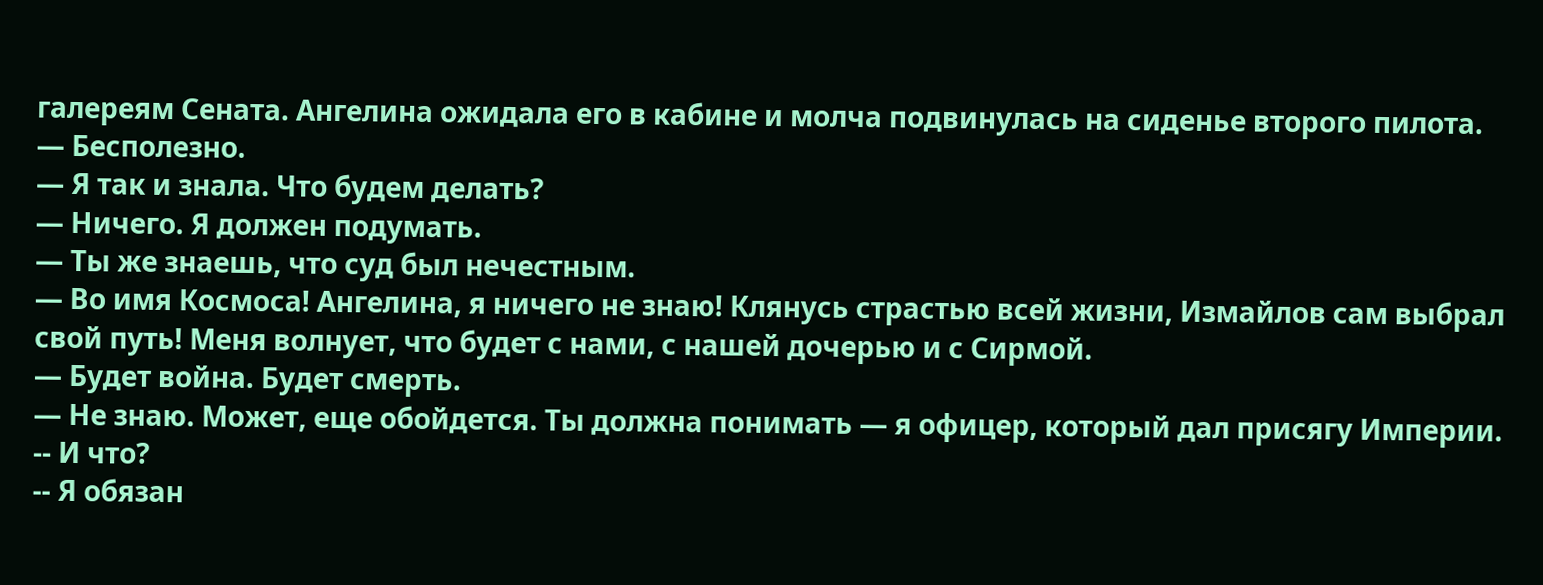галереям Сената. Ангелина ожидала его в кабине и молча подвинулась на сиденье второго пилота.
— Бесполезно.
— Я так и знала. Что будем делать?
— Ничего. Я должен подумать.
— Ты же знаешь, что суд был нечестным.
— Во имя Космоса! Ангелина, я ничего не знаю! Клянусь страстью всей жизни, Измайлов сам выбрал свой путь! Меня волнует, что будет с нами, с нашей дочерью и с Сирмой.
— Будет война. Будет смерть.
— Не знаю. Может, еще обойдется. Ты должна понимать — я офицер, который дал присягу Империи.
-- И что?
-- Я обязан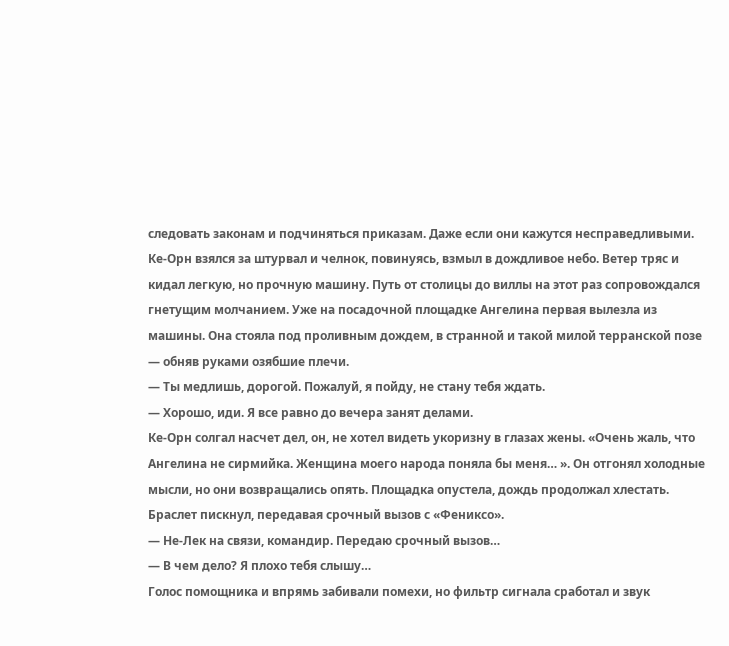следовать законам и подчиняться приказам. Даже если они кажутся несправедливыми.
Ке-Орн взялся за штурвал и челнок, повинуясь, взмыл в дождливое небо. Ветер тряс и кидал легкую, но прочную машину. Путь от столицы до виллы на этот раз сопровождался гнетущим молчанием. Уже на посадочной площадке Ангелина первая вылезла из машины. Она стояла под проливным дождем, в странной и такой милой терранской позе — обняв руками озябшие плечи.
— Ты медлишь, дорогой. Пожалуй, я пойду, не стану тебя ждать.
— Хорошо, иди. Я все равно до вечера занят делами.
Ке-Орн солгал насчет дел, он, не хотел видеть укоризну в глазах жены. «Очень жаль, что Ангелина не сирмийка. Женщина моего народа поняла бы меня… ». Он отгонял холодные мысли, но они возвращались опять. Площадка опустела, дождь продолжал хлестать. Браслет пискнул, передавая срочный вызов с «Фениксо».
— Не-Лек на связи, командир. Передаю срочный вызов…
— В чем дело? Я плохо тебя слышу…
Голос помощника и впрямь забивали помехи, но фильтр сигнала сработал и звук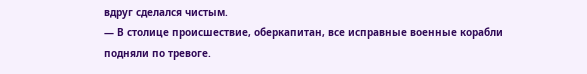вдруг сделался чистым.
— В столице происшествие, оберкапитан, все исправные военные корабли подняли по тревоге.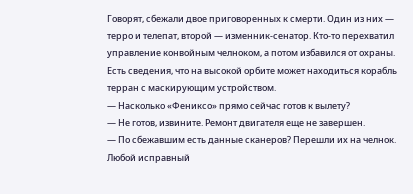Говорят, сбежали двое приговоренных к смерти. Один из них — терро и телепат, второй — изменник-сенатор. Кто-то перехватил управление конвойным челноком, а потом избавился от охраны. Есть сведения, что на высокой орбите может находиться корабль терран с маскирующим устройством.
— Насколько «Фениксо» прямо сейчас готов к вылету?
— Не готов, извините. Ремонт двигателя еще не завершен.
— По сбежавшим есть данные сканеров? Перешли их на челнок. Любой исправный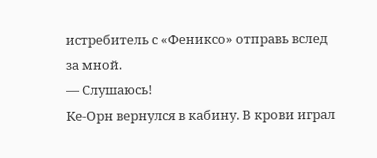истребитель с «Фениксо» отправь вслед за мной.
— Слушаюсь!
Ке-Орн вернулся в кабину. В крови играл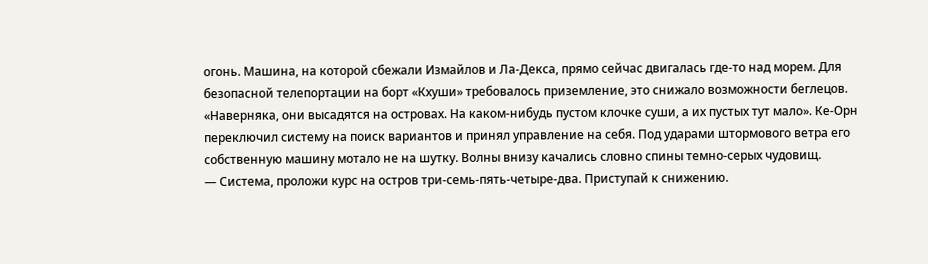огонь. Машина, на которой сбежали Измайлов и Ла-Декса, прямо сейчас двигалась где-то над морем. Для безопасной телепортации на борт «Кхуши» требовалось приземление, это снижало возможности беглецов. «Наверняка, они высадятся на островах. На каком-нибудь пустом клочке суши, а их пустых тут мало». Ке-Орн переключил систему на поиск вариантов и принял управление на себя. Под ударами штормового ветра его собственную машину мотало не на шутку. Волны внизу качались словно спины темно-серых чудовищ.
— Система, проложи курс на остров три-семь-пять-четыре-два. Приступай к снижению.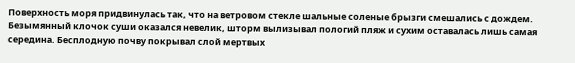Поверхность моря придвинулась так, что на ветровом стекле шальные соленые брызги смешались с дождем. Безымянный клочок суши оказался невелик, шторм вылизывал пологий пляж и сухим оставалась лишь самая середина. Бесплодную почву покрывал слой мертвых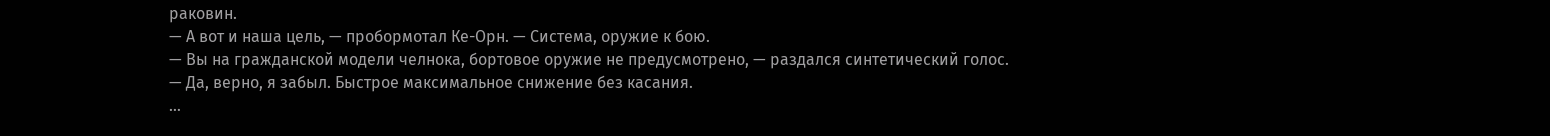раковин.
— А вот и наша цель, — пробормотал Ке-Орн. — Система, оружие к бою.
— Вы на гражданской модели челнока, бортовое оружие не предусмотрено, — раздался синтетический голос.
— Да, верно, я забыл. Быстрое максимальное снижение без касания.
…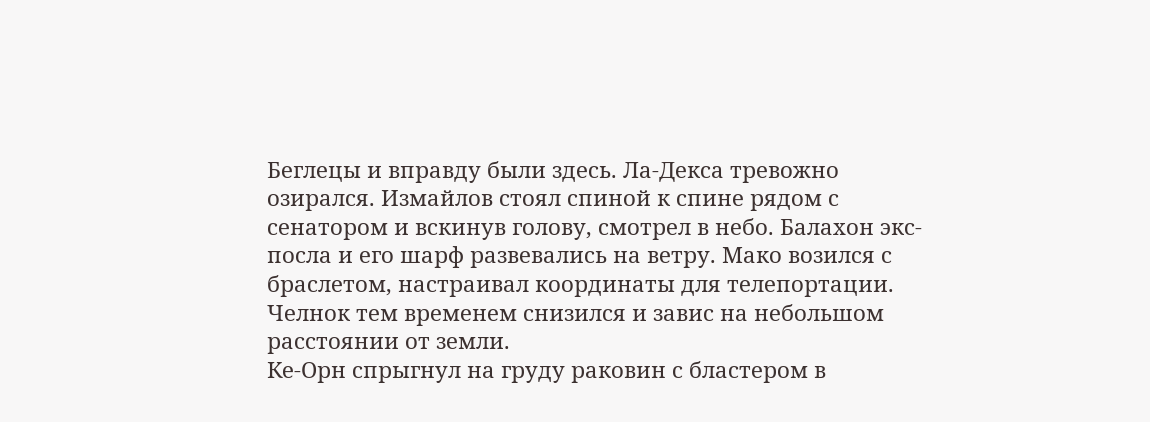Беглецы и вправду были здесь. Ла-Декса тревожно озирался. Измайлов стоял спиной к спине рядом с сенатором и вскинув голову, смотрел в небо. Балахон экс-посла и его шарф развевались на ветру. Мако возился с браслетом, настраивал координаты для телепортации.
Челнок тем временем снизился и завис на небольшом расстоянии от земли.
Ке-Орн спрыгнул на груду раковин с бластером в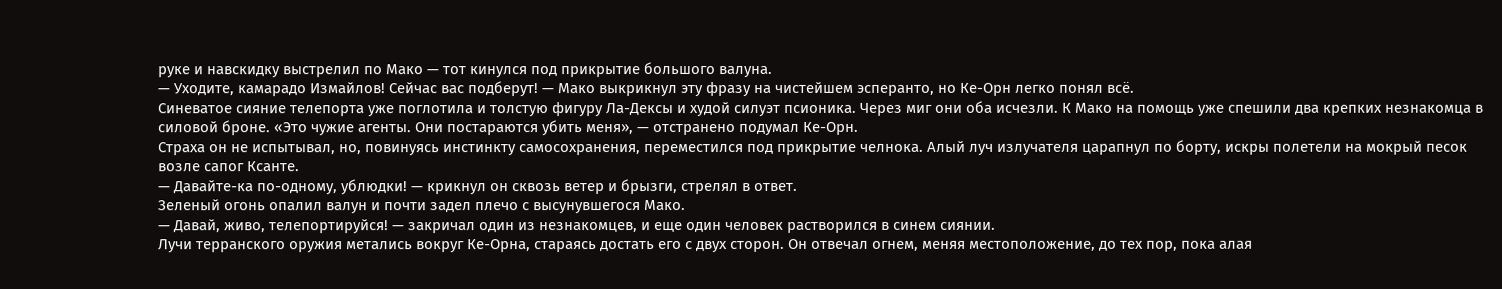руке и навскидку выстрелил по Мако — тот кинулся под прикрытие большого валуна.
— Уходите, камарадо Измайлов! Сейчас вас подберут! — Мако выкрикнул эту фразу на чистейшем эсперанто, но Ке-Орн легко понял всё.
Синеватое сияние телепорта уже поглотила и толстую фигуру Ла-Дексы и худой силуэт псионика. Через миг они оба исчезли. К Мако на помощь уже спешили два крепких незнакомца в силовой броне. «Это чужие агенты. Они постараются убить меня», — отстранено подумал Ке-Орн.
Страха он не испытывал, но, повинуясь инстинкту самосохранения, переместился под прикрытие челнока. Алый луч излучателя царапнул по борту, искры полетели на мокрый песок возле сапог Ксанте.
— Давайте-ка по-одному, ублюдки! — крикнул он сквозь ветер и брызги, стрелял в ответ.
Зеленый огонь опалил валун и почти задел плечо с высунувшегося Мако.
— Давай, живо, телепортируйся! — закричал один из незнакомцев, и еще один человек растворился в синем сиянии.
Лучи терранского оружия метались вокруг Ке-Орна, стараясь достать его с двух сторон. Он отвечал огнем, меняя местоположение, до тех пор, пока алая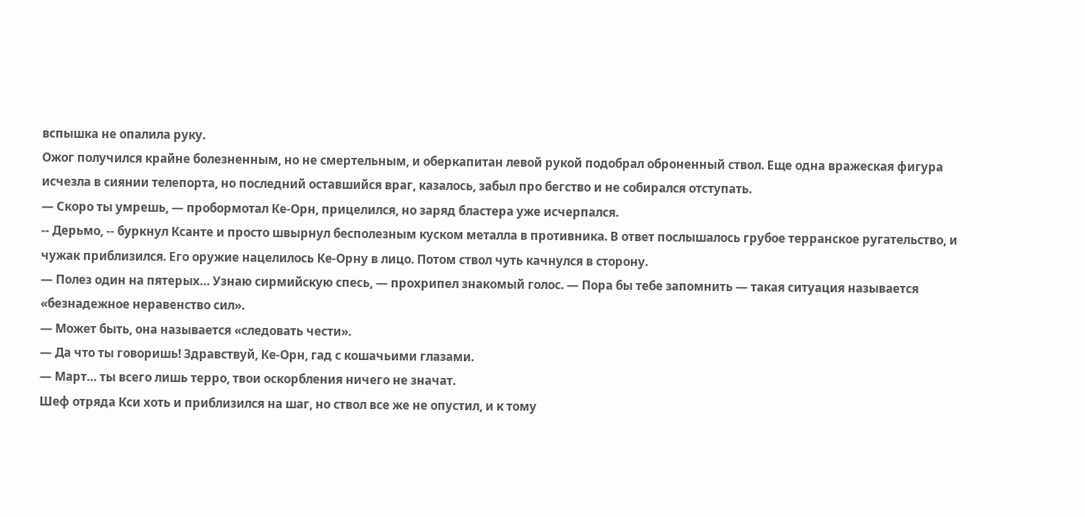вспышка не опалила руку.
Ожог получился крайне болезненным, но не смертельным, и оберкапитан левой рукой подобрал оброненный ствол. Еще одна вражеская фигура исчезла в сиянии телепорта, но последний оставшийся враг, казалось, забыл про бегство и не собирался отступать.
— Скоро ты умрешь, — пробормотал Ке-Орн, прицелился, но заряд бластера уже исчерпался.
-- Дерьмо, -- буркнул Ксанте и просто швырнул бесполезным куском металла в противника. В ответ послышалось грубое терранское ругательство, и чужак приблизился. Его оружие нацелилось Ке-Орну в лицо. Потом ствол чуть качнулся в сторону.
— Полез один на пятерых… Узнаю сирмийскую спесь, — прохрипел знакомый голос. — Пора бы тебе запомнить — такая ситуация называется «безнадежное неравенство сил».
— Может быть, она называется «следовать чести».
— Да что ты говоришь! Здравствуй, Ке-Орн, гад с кошачьими глазами.
— Март… ты всего лишь терро, твои оскорбления ничего не значат.
Шеф отряда Кси хоть и приблизился на шаг, но ствол все же не опустил, и к тому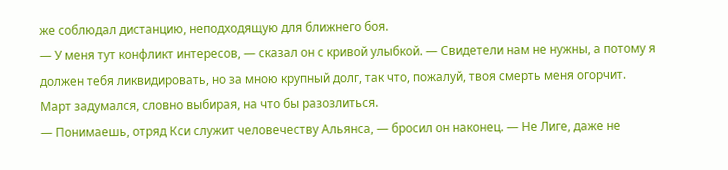же соблюдал дистанцию, неподходящую для ближнего боя.
— У меня тут конфликт интересов, — сказал он с кривой улыбкой. — Свидетели нам не нужны, а потому я должен тебя ликвидировать, но за мною крупный долг, так что, пожалуй, твоя смерть меня огорчит.
Март задумался, словно выбирая, на что бы разозлиться.
— Понимаешь, отряд Кси служит человечеству Альянса, — бросил он наконец. — Не Лиге, даже не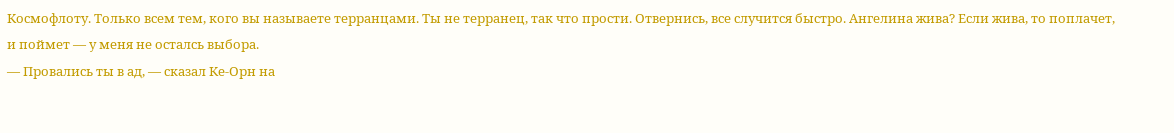Космофлоту. Только всем тем, кого вы называете терранцами. Ты не терранец, так что прости. Отвернись, все случится быстро. Ангелина жива? Если жива, то поплачет, и поймет — у меня не осталсь выбора.
— Провались ты в ад, — сказал Ке-Орн на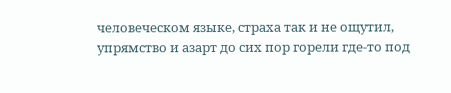человеческом языке, страха так и не ощутил, упрямство и азарт до сих пор горели где-то под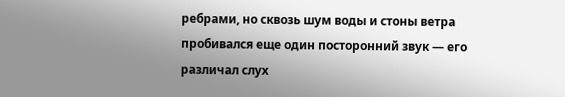ребрами, но сквозь шум воды и стоны ветра пробивался еще один посторонний звук — его различал слух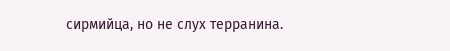сирмийца, но не слух терранина.